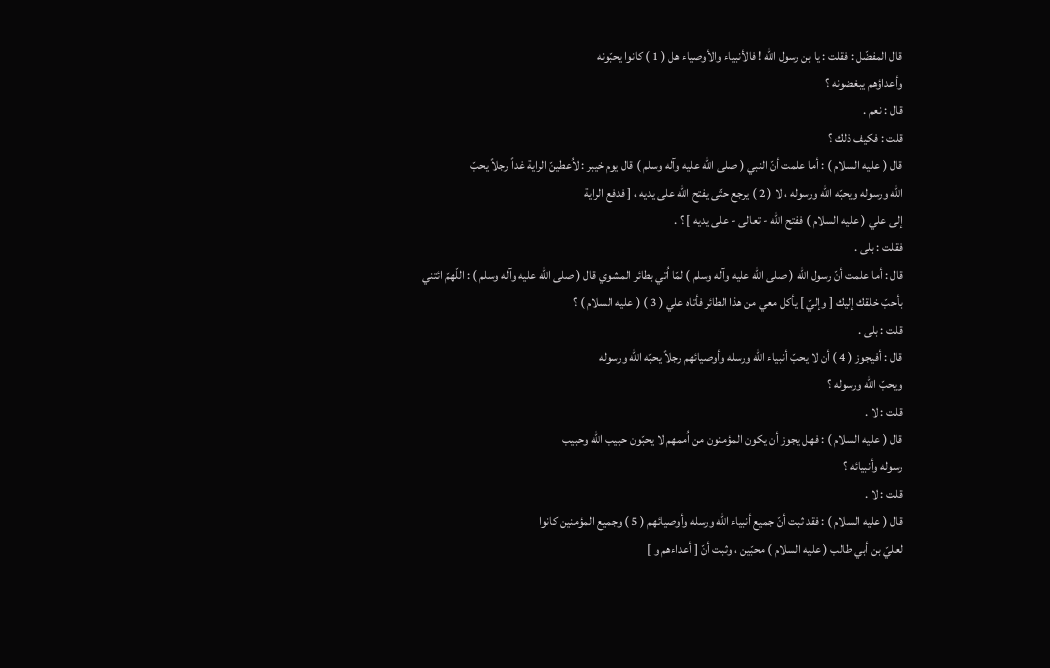قال المفضّل : فقلت : يا بن رسول الله ! فالأنبياء والأوصياء هل ( 1 ) كانوا يحبّونه
وأعداؤهم يبغضونه ؟
قال : نعم .
قلت : فكيف ذلك ؟
قال ( عليه السلام ) : أما علمت أنّ النبي ( صلى الله عليه وآله وسلم ) قال يوم خيبر : لاُعطينّ الراية غداً رجلاً يحبّ
الله ورسوله ويحبّه الله ورسوله ، لا ( 2 ) يرجع حتّى يفتح الله على يديه ، [ فدفع الراية
إلى علي ( عليه السلام ) ففتح الله - تعالى - على يديه ] ؟ .
فقلت : بلى .
قال : أما علمت أنّ رسول الله ( صلى الله عليه وآله وسلم ) لمّا اُتي بطائر المشوي قال ( صلى الله عليه وآله وسلم ) : اللّهمّ ائتني
بأحبّ خلقك إليك [ وإليّ ] يأكل معي من هذا الطائر فأتاه علي ( 3 ) ( عليه السلام ) ؟
قلت : بلى .
قال : أفيجوز ( 4 ) أن لا يحبّ أنبياء الله ورسله وأوصيائهم رجلاً يحبّه الله ورسوله
ويحبّ الله ورسوله ؟
قلت : لا .
قال ( عليه السلام ) : فهل يجوز أن يكون المؤمنون من اُممهم لا يحبّون حبيب الله وحبيب
رسوله وأنبيائه ؟
قلت : لا .
قال ( عليه السلام ) : فقد ثبت أنّ جميع أنبياء الله ورسله وأوصيائهم ( 5 ) وجميع المؤمنين كانوا
لعليّ بن أبي طالب ( عليه السلام ) محبّين ، وثبت أنّ [ أعداءهم و ]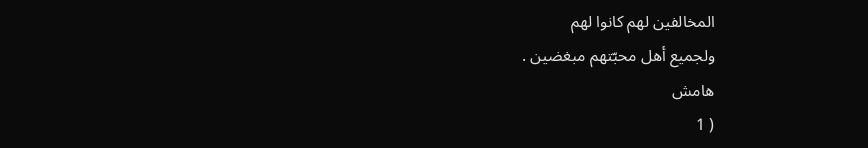المخالفين لهم كانوا لهم
ولجميع أهل محبّتهم مبغضين .
هامش
( 1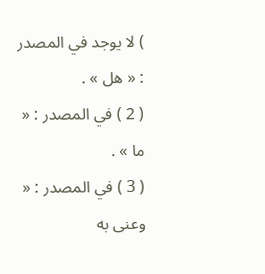) لا يوجد في المصدر : « هل » .
( 2 ) في المصدر : « ما » .
( 3 ) في المصدر : « وعنى به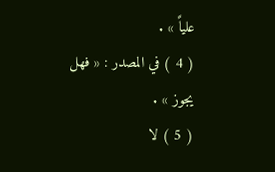علياً » .
( 4 ) في المصدر : « فهل يجوز » .
( 5 ) لا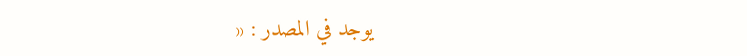يوجد في المصدر : «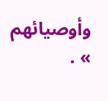وأوصيائهم » .